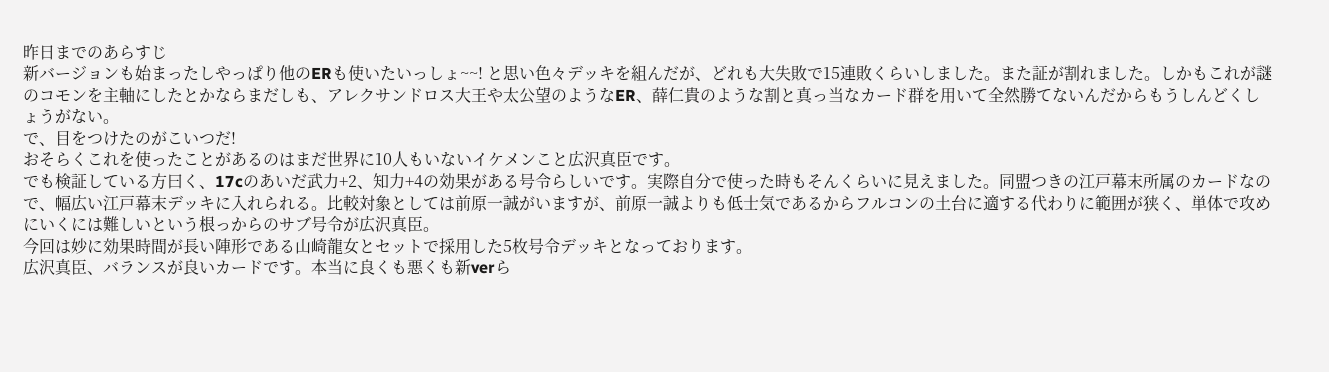昨日までのあらすじ
新バージョンも始まったしやっぱり他のERも使いたいっしょ~~! と思い色々デッキを組んだが、どれも大失敗で15連敗くらいしました。また証が割れました。しかもこれが謎のコモンを主軸にしたとかならまだしも、アレクサンドロス大王や太公望のようなER、薛仁貴のような割と真っ当なカード群を用いて全然勝てないんだからもうしんどくしょうがない。
で、目をつけたのがこいつだ!
おそらくこれを使ったことがあるのはまだ世界に10人もいないイケメンこと広沢真臣です。
でも検証している方曰く、17cのあいだ武力+2、知力+4の効果がある号令らしいです。実際自分で使った時もそんくらいに見えました。同盟つきの江戸幕末所属のカードなので、幅広い江戸幕末デッキに入れられる。比較対象としては前原一誠がいますが、前原一誠よりも低士気であるからフルコンの土台に適する代わりに範囲が狭く、単体で攻めにいくには難しいという根っからのサブ号令が広沢真臣。
今回は妙に効果時間が長い陣形である山崎龍女とセットで採用した5枚号令デッキとなっております。
広沢真臣、バランスが良いカードです。本当に良くも悪くも新verら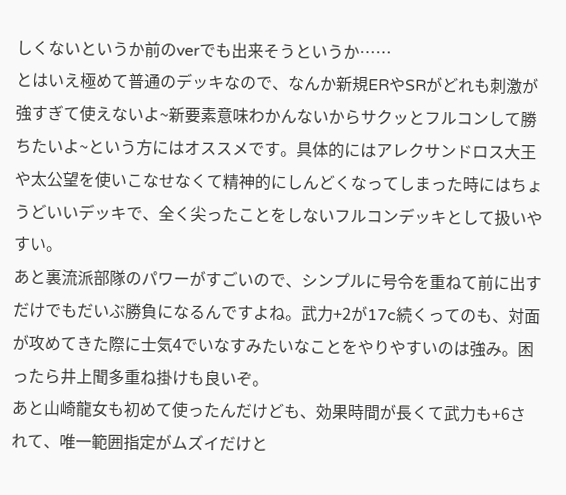しくないというか前のverでも出来そうというか……
とはいえ極めて普通のデッキなので、なんか新規ERやSRがどれも刺激が強すぎて使えないよ~新要素意味わかんないからサクッとフルコンして勝ちたいよ~という方にはオススメです。具体的にはアレクサンドロス大王や太公望を使いこなせなくて精神的にしんどくなってしまった時にはちょうどいいデッキで、全く尖ったことをしないフルコンデッキとして扱いやすい。
あと裏流派部隊のパワーがすごいので、シンプルに号令を重ねて前に出すだけでもだいぶ勝負になるんですよね。武力+2が17c続くってのも、対面が攻めてきた際に士気4でいなすみたいなことをやりやすいのは強み。困ったら井上聞多重ね掛けも良いぞ。
あと山崎龍女も初めて使ったんだけども、効果時間が長くて武力も+6されて、唯一範囲指定がムズイだけと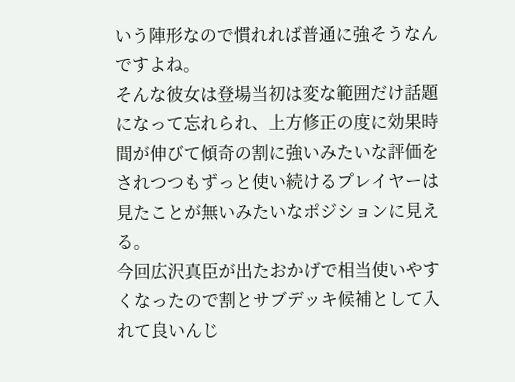いう陣形なので慣れれば普通に強そうなんですよね。
そんな彼女は登場当初は変な範囲だけ話題になって忘れられ、上方修正の度に効果時間が伸びて傾奇の割に強いみたいな評価をされつつもずっと使い続けるプレイヤーは見たことが無いみたいなポジションに見える。
今回広沢真臣が出たおかげで相当使いやすくなったので割とサブデッキ候補として入れて良いんじ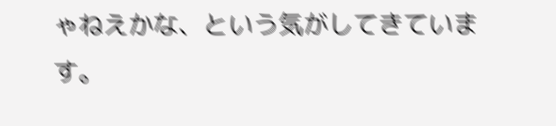ゃねえかな、という気がしてきています。